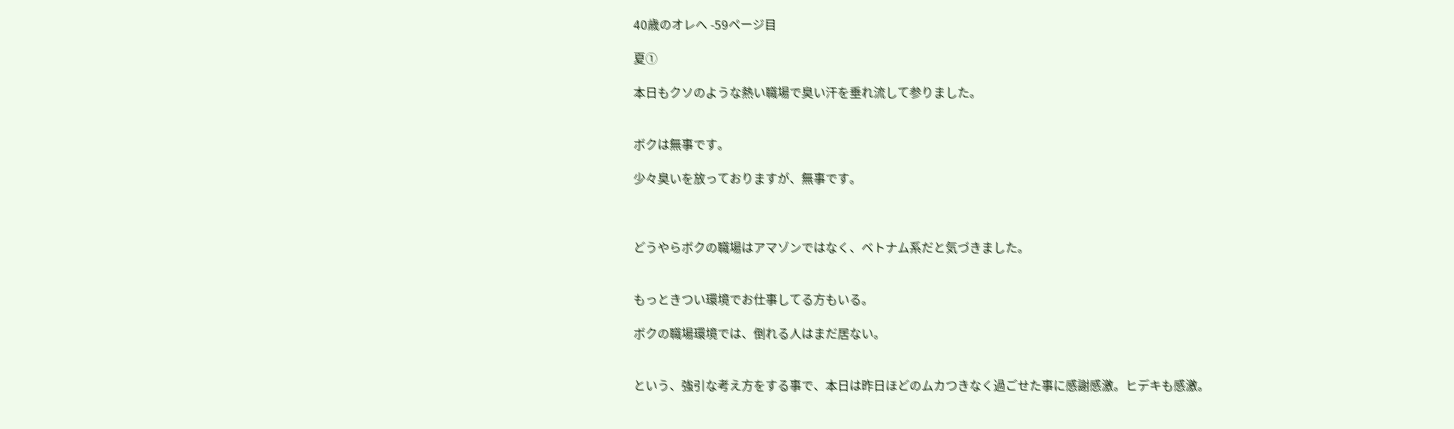40歳のオレへ -59ページ目

夏①

本日もクソのような熱い職場で臭い汗を垂れ流して参りました。


ボクは無事です。

少々臭いを放っておりますが、無事です。



どうやらボクの職場はアマゾンではなく、ベトナム系だと気づきました。


もっときつい環境でお仕事してる方もいる。

ボクの職場環境では、倒れる人はまだ居ない。


という、強引な考え方をする事で、本日は昨日ほどのムカつきなく過ごせた事に感謝感激。ヒデキも感激。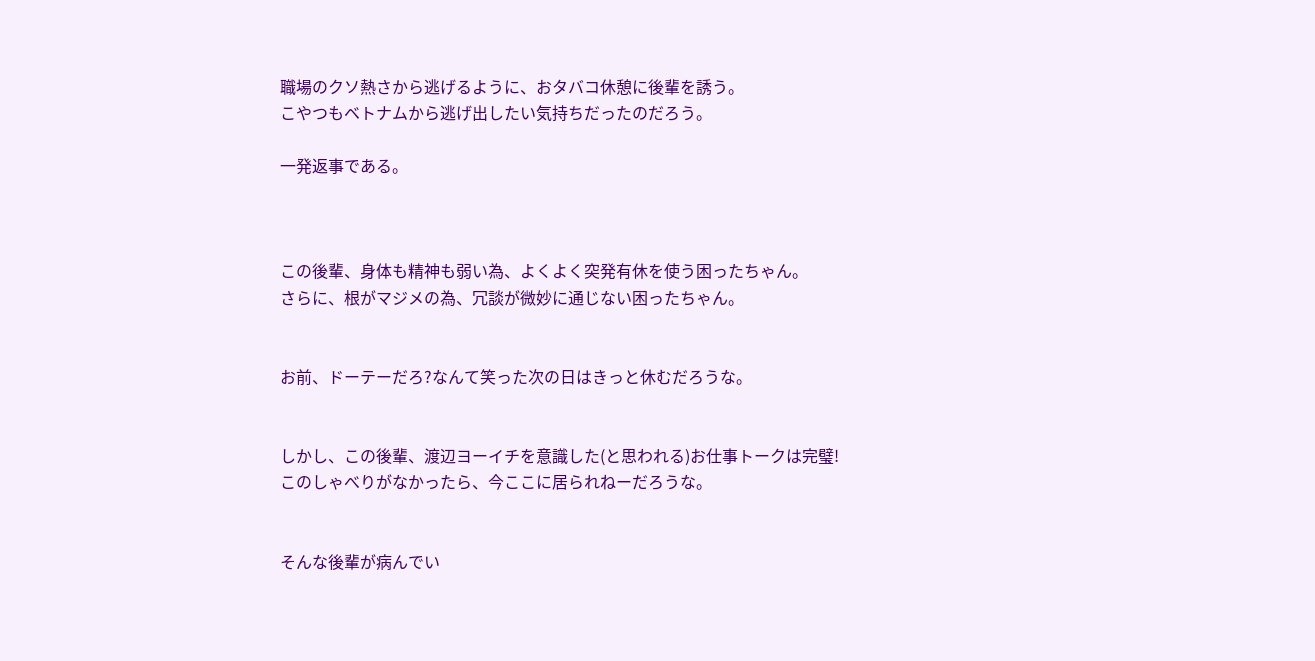職場のクソ熱さから逃げるように、おタバコ休憩に後輩を誘う。
こやつもベトナムから逃げ出したい気持ちだったのだろう。

一発返事である。



この後輩、身体も精神も弱い為、よくよく突発有休を使う困ったちゃん。
さらに、根がマジメの為、冗談が微妙に通じない困ったちゃん。


お前、ドーテーだろ?なんて笑った次の日はきっと休むだろうな。


しかし、この後輩、渡辺ヨーイチを意識した(と思われる)お仕事トークは完璧!
このしゃべりがなかったら、今ここに居られねーだろうな。


そんな後輩が病んでい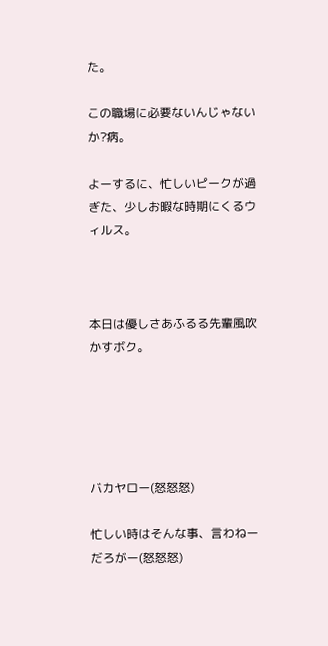た。

この職場に必要ないんじゃないか?病。

よーするに、忙しいピークが過ぎた、少しお暇な時期にくるウィルス。



本日は優しさあふるる先輩風吹かすボク。





バカヤロー(怒怒怒)

忙しい時はそんな事、言わねーだろがー(怒怒怒)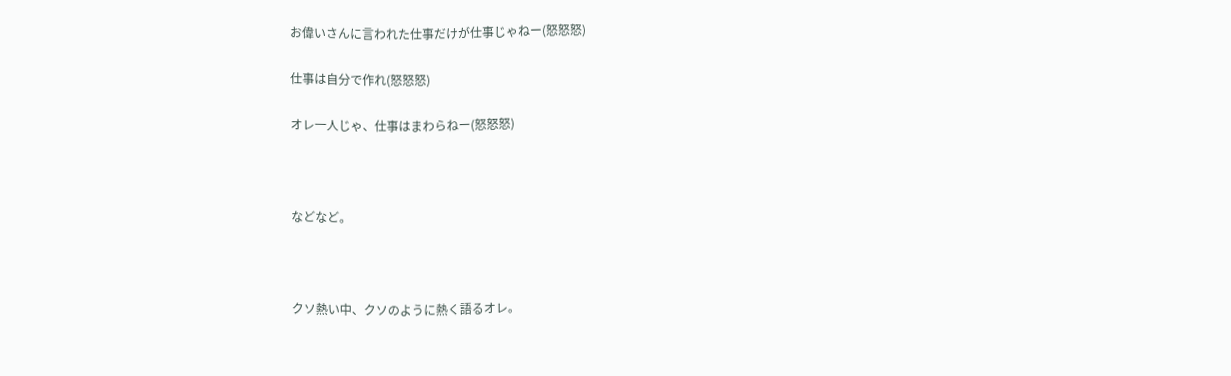お偉いさんに言われた仕事だけが仕事じゃねー(怒怒怒)

仕事は自分で作れ(怒怒怒)

オレ一人じゃ、仕事はまわらねー(怒怒怒)



などなど。



クソ熱い中、クソのように熱く語るオレ。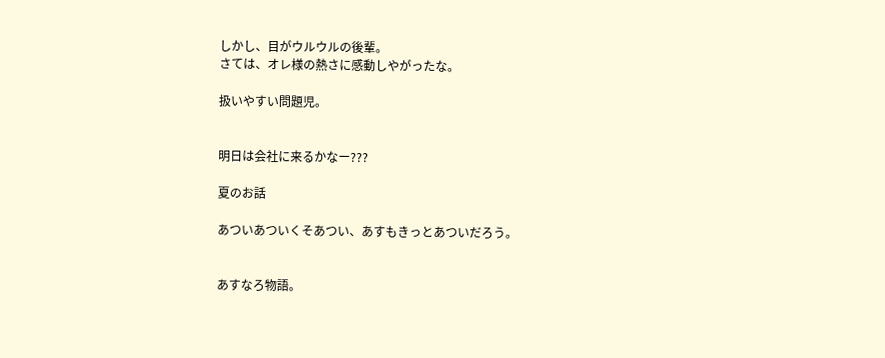しかし、目がウルウルの後輩。
さては、オレ様の熱さに感動しやがったな。

扱いやすい問題児。


明日は会社に来るかなー???

夏のお話

あついあついくそあつい、あすもきっとあついだろう。


あすなろ物語。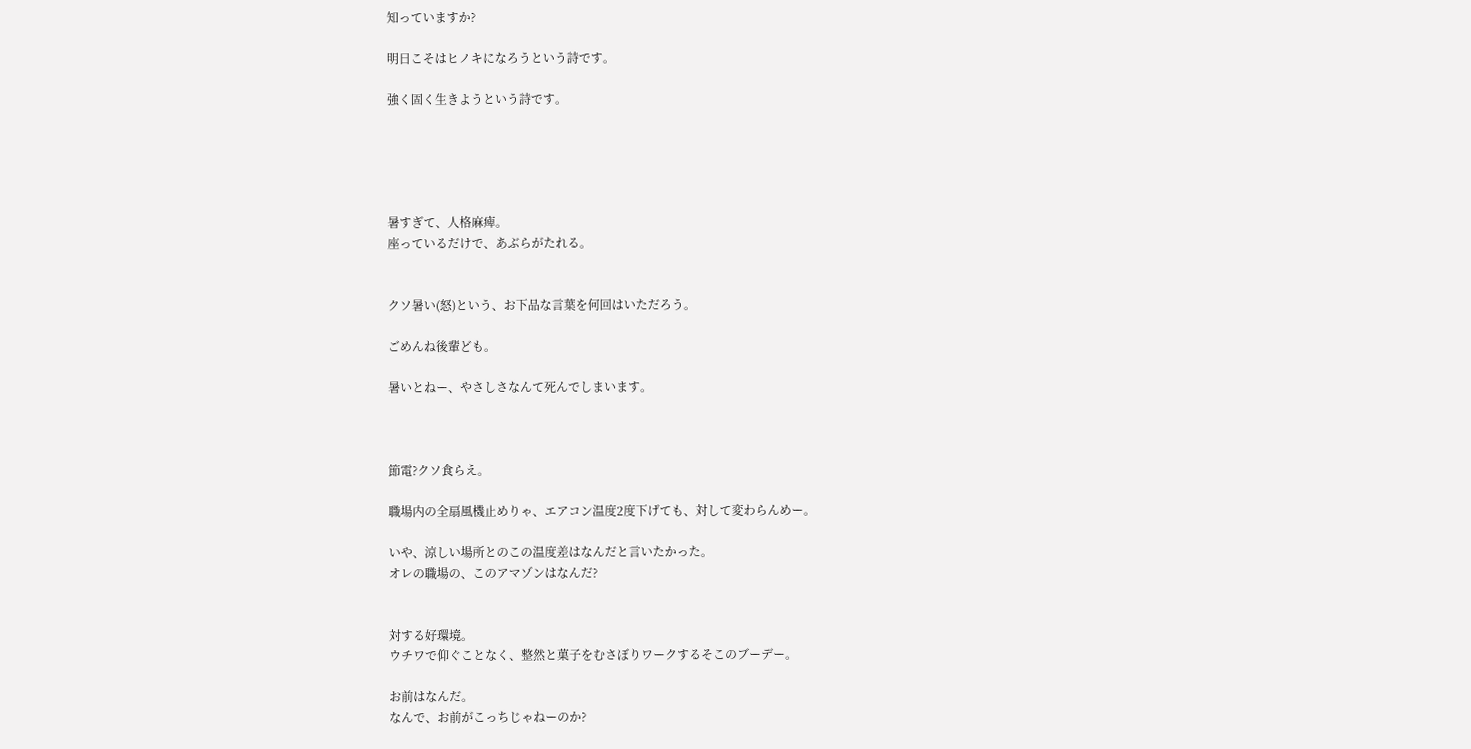知っていますか?

明日こそはヒノキになろうという詩です。

強く固く生きようという詩です。





暑すぎて、人格麻痺。
座っているだけで、あぶらがたれる。


クソ暑い(怒)という、お下品な言葉を何回はいただろう。

ごめんね後輩ども。

暑いとねー、やさしさなんて死んでしまいます。



節電?クソ食らえ。

職場内の全扇風機止めりゃ、エアコン温度2度下げても、対して変わらんめー。

いや、涼しい場所とのこの温度差はなんだと言いたかった。
オレの職場の、このアマゾンはなんだ?


対する好環境。
ウチワで仰ぐことなく、整然と菓子をむさぼりワークするそこのブーデー。

お前はなんだ。
なんで、お前がこっちじゃねーのか?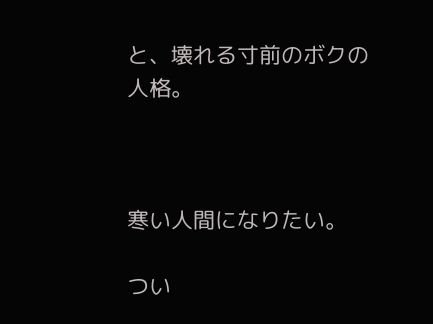と、壊れる寸前のボクの人格。



寒い人間になりたい。

つい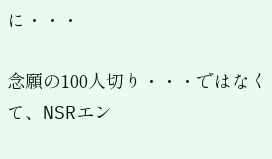に・・・

念願の100人切り・・・ではなくて、NSRエン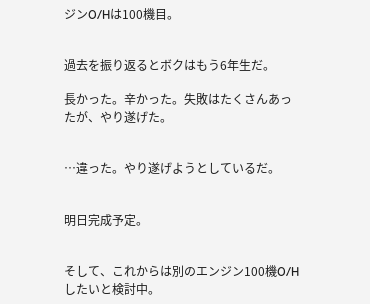ジンO/Hは100機目。


過去を振り返るとボクはもう6年生だ。

長かった。辛かった。失敗はたくさんあったが、やり遂げた。


…違った。やり遂げようとしているだ。


明日完成予定。


そして、これからは別のエンジン100機O/Hしたいと検討中。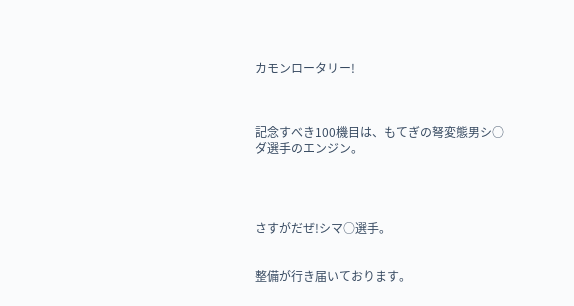カモンロータリー!



記念すべき100機目は、もてぎの弩変態男シ○ダ選手のエンジン。




さすがだぜ!シマ○選手。


整備が行き届いております。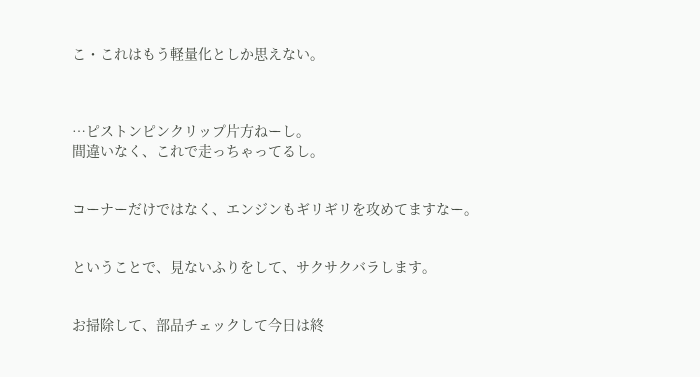こ・これはもう軽量化としか思えない。



…ピストンピンクリップ片方ねーし。
間違いなく、これで走っちゃってるし。


コーナーだけではなく、エンジンもギリギリを攻めてますなー。


ということで、見ないふりをして、サクサクバラします。


お掃除して、部品チェックして今日は終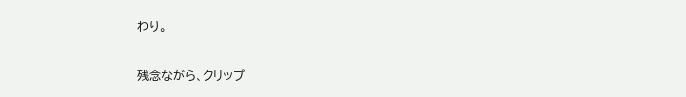わり。

残念ながら、クリップ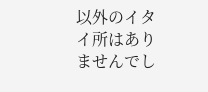以外のイタイ所はありませんでし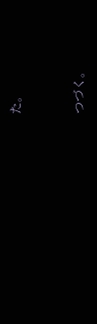た。


つづく。